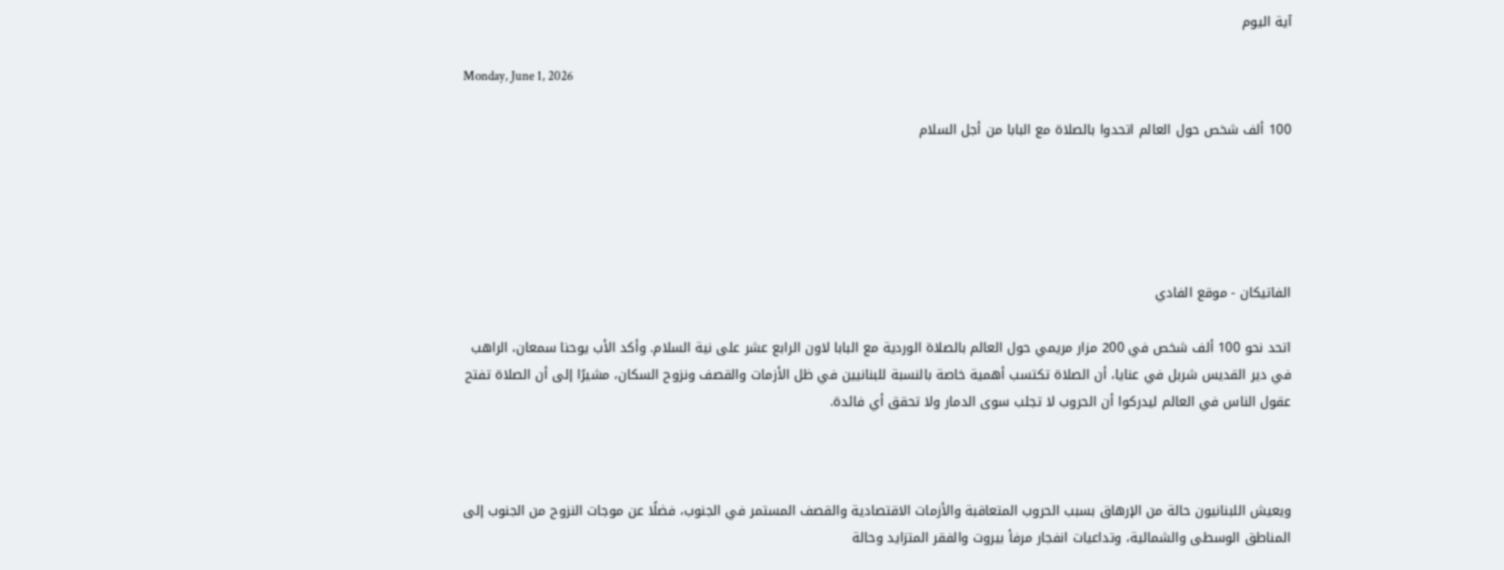آية اليوم

Monday, June 1, 2026

100 ألف شخص حول العالم اتحدوا بالصلاة مع البابا من أجل السلام





الفاتيكان - موقع الفادي

اتحد نحو 100 ألف شخص في 200 مزار مريمي حول العالم بالصلاة الوردية مع البابا لاون الرابع عشر على نية السلام. وأكد الأب يوحنا سمعان، الراهب في دير القديس شربل في عنايا، أن الصلاة تكتسب أهمية خاصة بالنسبة للبنانيين في ظل الأزمات والقصف ونزوح السكان، مشيرًا إلى أن الصلاة تفتح عقول الناس في العالم ليدركوا أن الحروب لا تجلب سوى الدمار ولا تحقق أي فائدة.



ويعيش اللبنانيون حالة من الإرهاق بسبب الحروب المتعاقبة والأزمات الاقتصادية والقصف المستمر في الجنوب، فضلًا عن موجات النزوح من الجنوب إلى المناطق الوسطى والشمالية، وتداعيات انفجار مرفأ بيروت والفقر المتزايد وحالة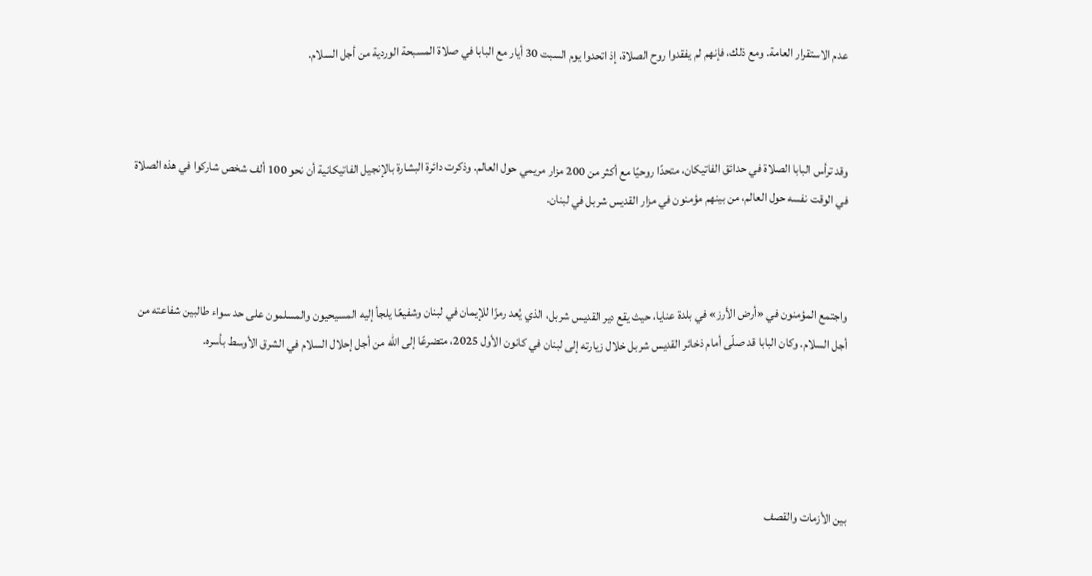عدم الاستقرار العامة. ومع ذلك، فإنهم لم يفقدوا روح الصلاة، إذ اتحدوا يوم السبت 30 أيار مع البابا في صلاة المسبحة الوردية من أجل السلام.



وقد ترأس البابا الصلاة في حدائق الفاتيكان، متحدًا روحيًا مع أكثر من 200 مزار مريمي حول العالم. وذكرت دائرة البشارة بالإنجيل الفاتيكانية أن نحو 100 ألف شخص شاركوا في هذه الصلاة في الوقت نفسه حول العالم، من بينهم مؤمنون في مزار القديس شربل في لبنان.



واجتمع المؤمنون في «أرض الأرز» في بلدة عنايا، حيث يقع دير القديس شربل، الذي يُعد رمزًا للإيمان في لبنان وشفيعًا يلجأ إليه المسيحيون والمسلمون على حد سواء طالبين شفاعته من أجل السلام. وكان البابا قد صلّى أمام ذخائر القديس شربل خلال زيارته إلى لبنان في كانون الأول 2025، متضرعًا إلى الله من أجل إحلال السلام في الشرق الأوسط بأسره.





بين الأزمات والقصف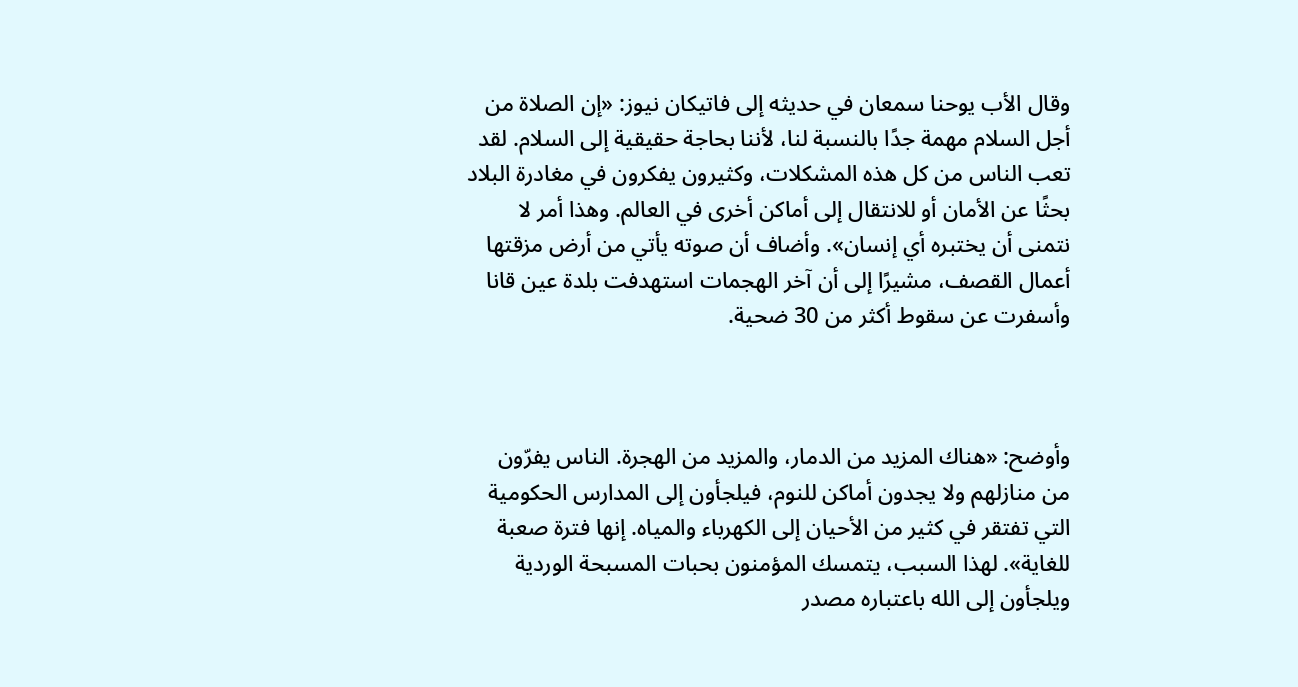وقال الأب يوحنا سمعان في حديثه إلى فاتيكان نيوز: «إن الصلاة من أجل السلام مهمة جدًا بالنسبة لنا، لأننا بحاجة حقيقية إلى السلام. لقد تعب الناس من كل هذه المشكلات، وكثيرون يفكرون في مغادرة البلاد بحثًا عن الأمان أو للانتقال إلى أماكن أخرى في العالم. وهذا أمر لا نتمنى أن يختبره أي إنسان». وأضاف أن صوته يأتي من أرض مزقتها أعمال القصف، مشيرًا إلى أن آخر الهجمات استهدفت بلدة عين قانا وأسفرت عن سقوط أكثر من 30 ضحية.



وأوضح: «هناك المزيد من الدمار، والمزيد من الهجرة. الناس يفرّون من منازلهم ولا يجدون أماكن للنوم، فيلجأون إلى المدارس الحكومية التي تفتقر في كثير من الأحيان إلى الكهرباء والمياه. إنها فترة صعبة للغاية». لهذا السبب، يتمسك المؤمنون بحبات المسبحة الوردية ويلجأون إلى الله باعتباره مصدر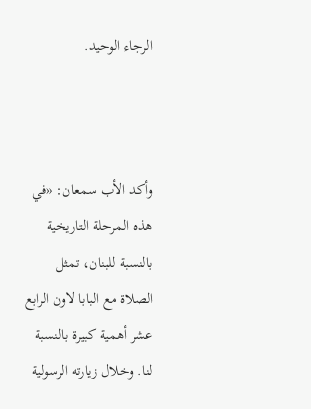الرجاء الوحيد.



وأكد الأب سمعان: «في هذه المرحلة التاريخية بالنسبة للبنان، تمثل الصلاة مع البابا لاون الرابع عشر أهمية كبيرة بالنسبة لنا. وخلال زيارته الرسولية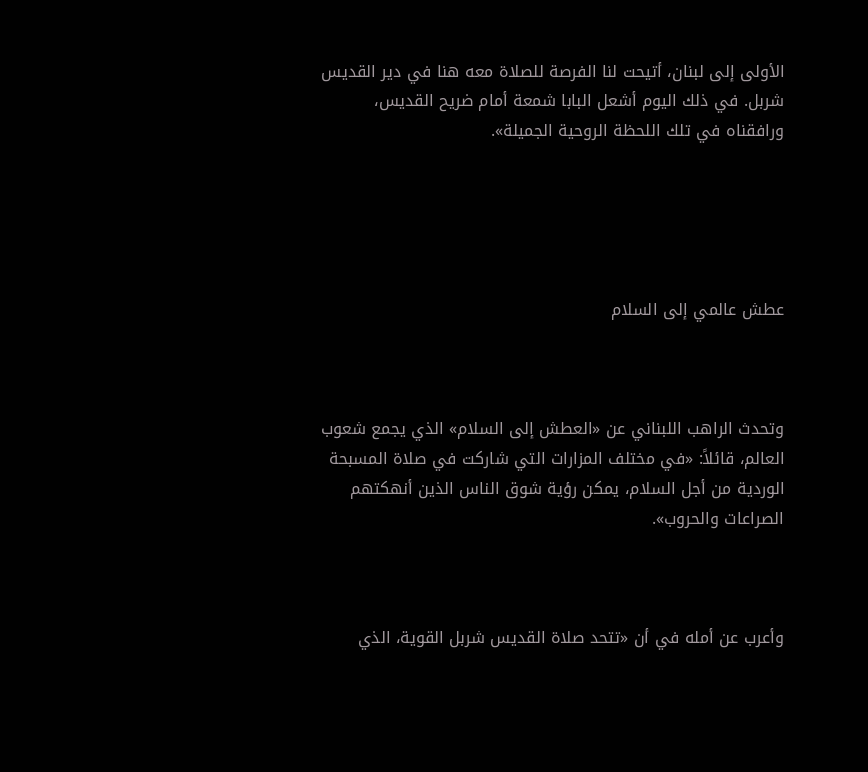الأولى إلى لبنان، أتيحت لنا الفرصة للصلاة معه هنا في دير القديس شربل. في ذلك اليوم أشعل البابا شمعة أمام ضريح القديس، ورافقناه في تلك اللحظة الروحية الجميلة».





عطش عالمي إلى السلام



وتحدث الراهب اللبناني عن «العطش إلى السلام» الذي يجمع شعوب العالم، قائلاً: «في مختلف المزارات التي شاركت في صلاة المسبحة الوردية من أجل السلام، يمكن رؤية شوق الناس الذين أنهكتهم الصراعات والحروب».



وأعرب عن أمله في أن «تتحد صلاة القديس شربل القوية، الذي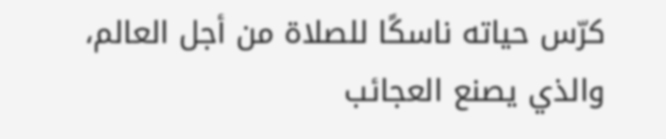كرّس حياته ناسكًا للصلاة من أجل العالم، والذي يصنع العجائب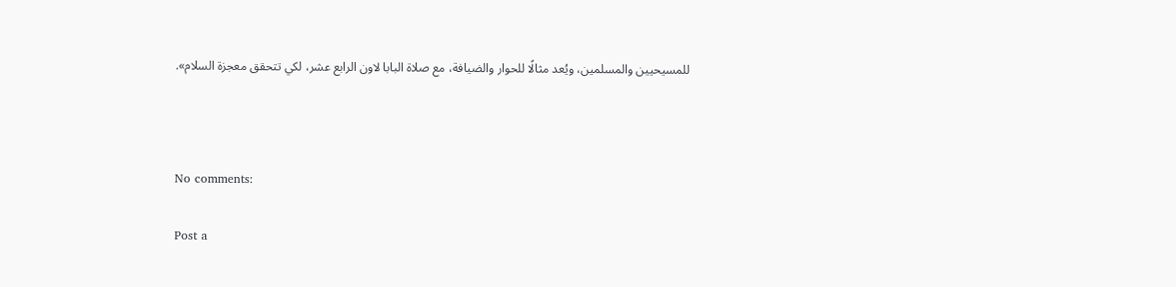للمسيحيين والمسلمين، ويُعد مثالًا للحوار والضيافة، مع صلاة البابا لاون الرابع عشر، لكي تتحقق معجزة السلام».



No comments:

Post a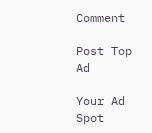Comment

Post Top Ad

Your Ad Spot